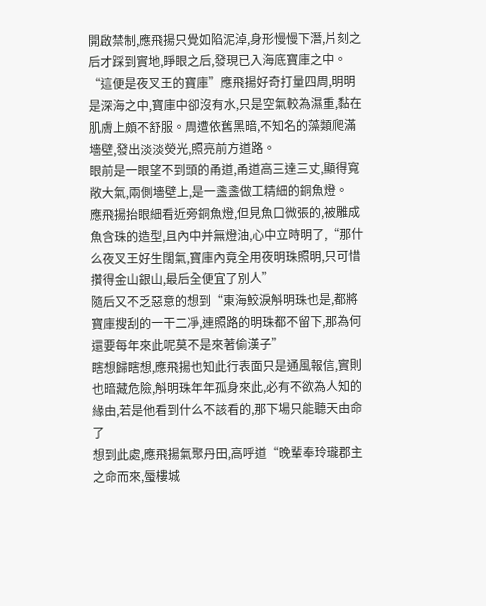開啟禁制,應飛揚只覺如陷泥淖,身形慢慢下潛,片刻之后才踩到實地,睜眼之后,發現已入海底寶庫之中。
“這便是夜叉王的寶庫”應飛揚好奇打量四周,明明是深海之中,寶庫中卻沒有水,只是空氣較為濕重,黏在肌膚上頗不舒服。周遭依舊黑暗,不知名的藻類爬滿墻壁,發出淡淡熒光,照亮前方道路。
眼前是一眼望不到頭的甬道,甬道高三達三丈,顯得寬敞大氣,兩側墻壁上,是一盞盞做工精細的銅魚燈。
應飛揚抬眼細看近旁銅魚燈,但見魚口微張的,被雕成魚含珠的造型,且內中并無燈油,心中立時明了,“那什么夜叉王好生闊氣,寶庫內竟全用夜明珠照明,只可惜攢得金山銀山,最后全便宜了別人”
隨后又不乏惡意的想到“東海鮫淚斛明珠也是,都將寶庫搜刮的一干二凈,連照路的明珠都不留下,那為何還要每年來此呢莫不是來著偷漢子”
瞎想歸瞎想,應飛揚也知此行表面只是通風報信,實則也暗藏危險,斛明珠年年孤身來此,必有不欲為人知的緣由,若是他看到什么不該看的,那下場只能聽天由命了
想到此處,應飛揚氣聚丹田,高呼道“晚輩奉玲瓏郡主之命而來,蜃樓城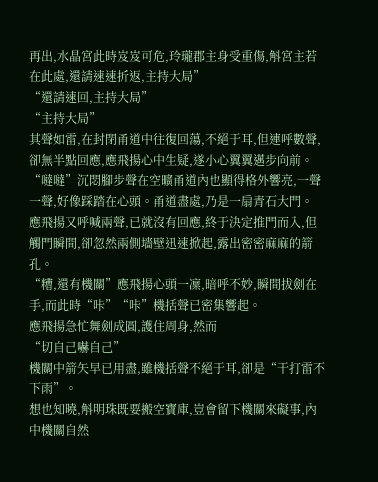再出,水晶宮此時岌岌可危,玲瓏郡主身受重傷,斛宮主若在此處,還請速速折返,主持大局”
“還請速回,主持大局”
“主持大局”
其聲如雷,在封閉甬道中往復回蕩,不絕于耳,但連呼數聲,卻無半點回應,應飛揚心中生疑,遂小心翼翼邁步向前。
“噠噠”沉悶腳步聲在空曠甬道內也顯得格外響亮,一聲一聲,好像踩踏在心頭。甬道盡處,乃是一扇青石大門。
應飛揚又呼喊兩聲,已就沒有回應,終于決定推門而入,但觸門瞬間,卻忽然兩側墻壁迅速掀起,露出密密麻麻的箭孔。
“糟,還有機關”應飛揚心頭一凜,暗呼不妙,瞬間拔劍在手,而此時“咔”“咔”機括聲已密集響起。
應飛揚急忙舞劍成圓,護住周身,然而
“切自己嚇自己”
機關中箭矢早已用盡,雖機括聲不絕于耳,卻是“干打雷不下雨”。
想也知曉,斛明珠既要搬空寶庫,豈會留下機關來礙事,內中機關自然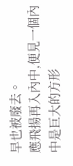早也被廢去。
應飛揚再入內中,便見一個內中是巨大的方形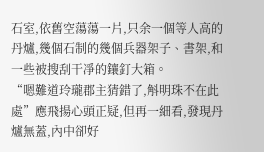石室,依舊空蕩蕩一片,只余一個等人高的丹爐,幾個石制的幾個兵器架子、書架,和一些被搜刮干凈的鑲釘大箱。
“嗯難道玲瓏郡主猜錯了,斛明珠不在此處”應飛揚心頭正疑,但再一細看,發現丹爐無蓋,內中卻好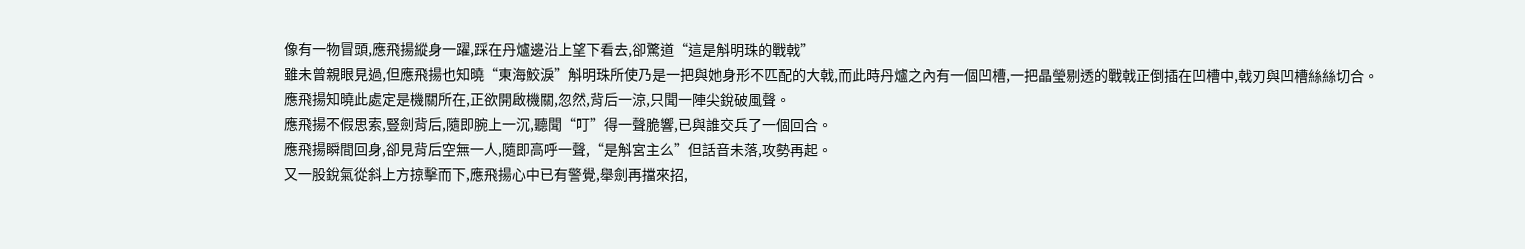像有一物冒頭,應飛揚縱身一躍,踩在丹爐邊沿上望下看去,卻驚道“這是斛明珠的戰戟”
雖未曾親眼見過,但應飛揚也知曉“東海鮫淚”斛明珠所使乃是一把與她身形不匹配的大戟,而此時丹爐之內有一個凹槽,一把晶瑩剔透的戰戟正倒插在凹槽中,戟刃與凹槽絲絲切合。
應飛揚知曉此處定是機關所在,正欲開啟機關,忽然,背后一涼,只聞一陣尖銳破風聲。
應飛揚不假思索,豎劍背后,隨即腕上一沉,聽聞“叮”得一聲脆響,已與誰交兵了一個回合。
應飛揚瞬間回身,卻見背后空無一人,隨即高呼一聲,“是斛宮主么”但話音未落,攻勢再起。
又一股銳氣從斜上方掠擊而下,應飛揚心中已有警覺,舉劍再擋來招,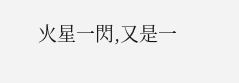火星一閃,又是一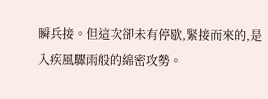瞬兵接。但這次卻未有停歇,緊接而來的,是入疾風驟雨般的綿密攻勢。